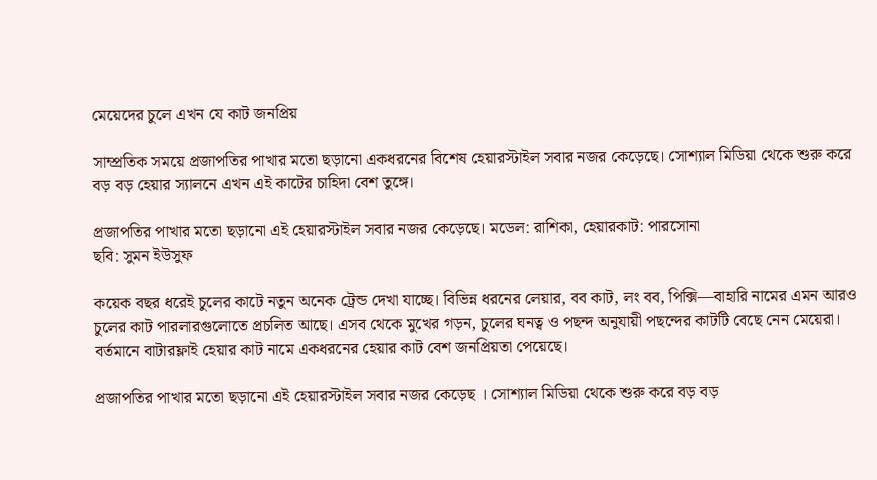মেয়েদের চুলে এখন যে কাট জনপ্রিয়

সাম্প্রতিক সময়ে প্রজাপতির পাখার মতো ছড়ানো একধরনের বিশেষ হেয়ারস্টাইল সবার নজর কেড়েছে। সোশ্যাল মিডিয়া থেকে শুরু করে বড় বড় হেয়ার স্যালনে এখন এই কাটের চাহিদা বেশ তুঙ্গে।

প্রজাপতির পাখার মতো ছড়ানো এই হেয়ারস্টাইল সবার নজর কেড়েছে। মডেল: রাশিকা, হেয়ারকাট: পারসোনা
ছবি: সুমন ইউসুফ

কয়েক বছর ধরেই চুলের কাটে নতুন অনেক ট্রেন্ড দেখা যাচ্ছে। বিভিন্ন ধরনের লেয়ার, বব কাট, লং বব, পিক্সি—বাহারি নামের এমন আরও চুলের কাট পারলারগুলোতে প্রচলিত আছে। এসব থেকে মুখের গড়ন, চুলের ঘনত্ব ও পছন্দ অনুযায়ী পছন্দের কাটটি বেছে নেন মেয়েরা। বর্তমানে বাটারফ্লাই হেয়ার কাট নামে একধরনের হেয়ার কাট বেশ জনপ্রিয়তা পেয়েছে।

প্রজাপতির পাখার মতো ছড়ানো এই হেয়ারস্টাইল সবার নজর কেড়েছ । সোশ্যাল মিডিয়া থেকে শুরু করে বড় বড়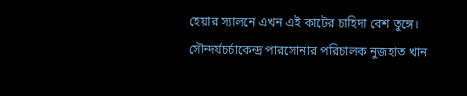হেয়ার স্যালনে এখন এই কাটের চাহিদা বেশ তুঙ্গে।
সৌন্দর্যচর্চাকেন্দ্র পারসোনার পরিচালক নুজহাত খান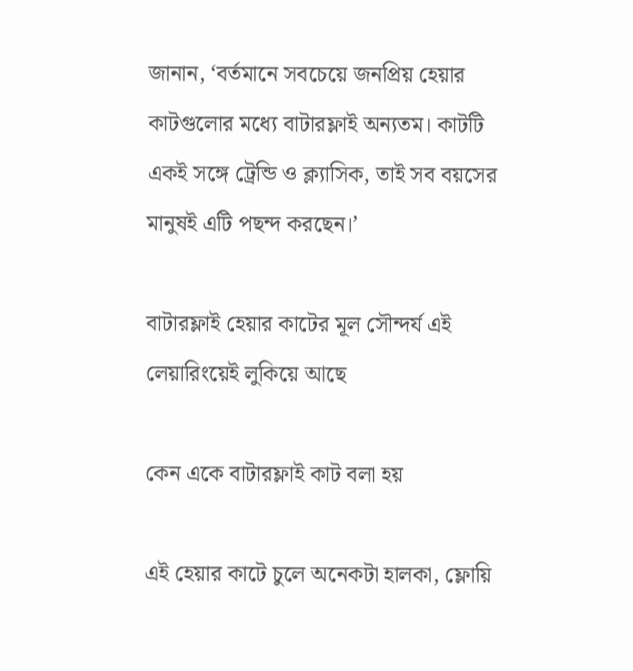জানান, ‘বর্তমানে সবচেয়ে জনপ্রিয় হেয়ার কাটগুলোর মধ্যে বাটারফ্লাই অন্যতম। কাটটি একই সঙ্গে ট্রেন্ডি ও ক্ল্যাসিক, তাই সব বয়সের মানুষই এটি পছন্দ করছেন।’

বাটারফ্লাই হেয়ার কাটের মূল সৌন্দর্য এই লেয়ারিংয়েই লুকিয়ে আছে

কেন একে বাটারফ্লাই কাট বলা হয়

এই হেয়ার কাটে চুলে অনেকটা হালকা, ফ্লোয়ি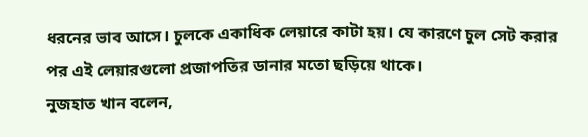ধরনের ভাব আসে। চুলকে একাধিক লেয়ারে কাটা হয়। যে কারণে চুল সেট করার পর এই লেয়ারগুলো প্রজাপতির ডানার মতো ছড়িয়ে থাকে।
নুজহাত খান বলেন,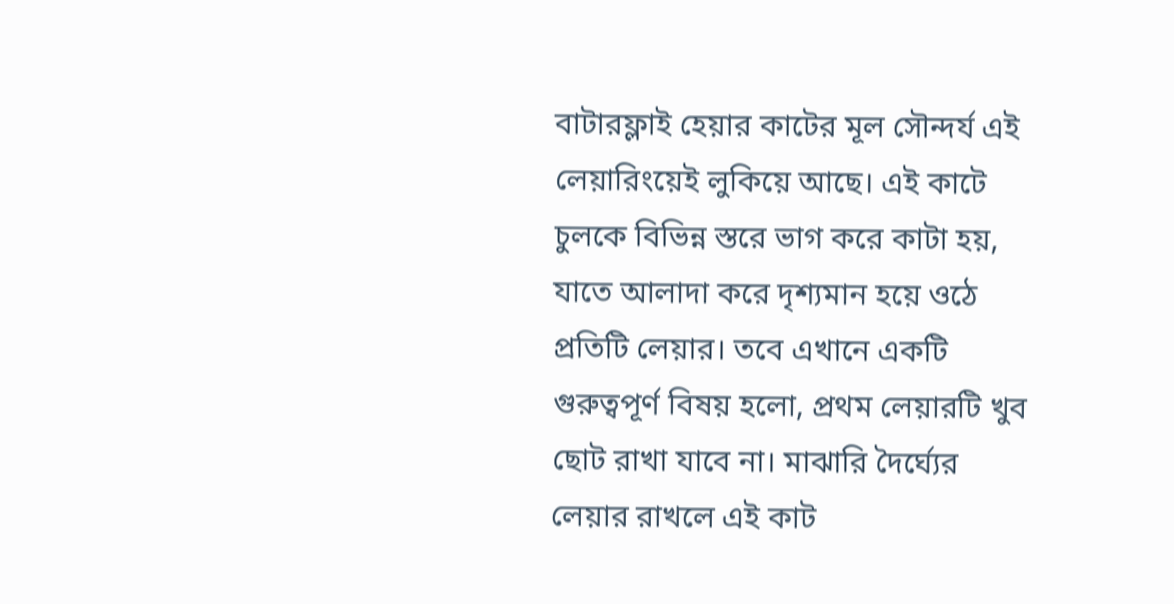বাটারফ্লাই হেয়ার কাটের মূল সৌন্দর্য এই লেয়ারিংয়েই লুকিয়ে আছে। এই কাটে চুলকে বিভিন্ন স্তরে ভাগ করে কাটা হয়, যাতে আলাদা করে দৃশ্যমান হয়ে ওঠে প্রতিটি লেয়ার। তবে এখানে একটি গুরুত্বপূর্ণ বিষয় হলো, প্রথম লেয়ারটি খুব ছোট রাখা যাবে না। মাঝারি দৈর্ঘ্যের লেয়ার রাখলে এই কাট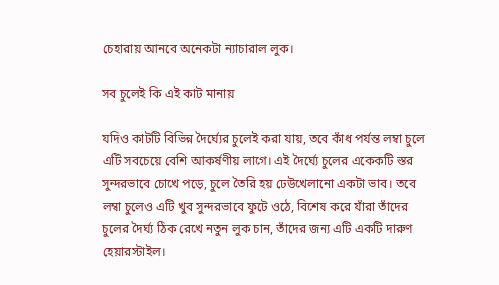চেহারায় আনবে অনেকটা ন্যাচারাল লুক।

সব চুলেই কি এই কাট মানায়

যদিও কাটটি বিভিন্ন দৈর্ঘ্যের চুলেই করা যায়, তবে কাঁধ পর্যন্ত লম্বা চুলে এটি সবচেয়ে বেশি আকর্ষণীয় লাগে। এই দৈর্ঘ্যে চুলের একেকটি স্তর সুন্দরভাবে চোখে পড়ে, চুলে তৈরি হয় ঢেউখেলানো একটা ভাব। তবে লম্বা চুলেও এটি খুব সুন্দরভাবে ফুটে ওঠে, বিশেষ করে যাঁরা তাঁদের চুলের দৈর্ঘ্য ঠিক রেখে নতুন লুক চান, তাঁদের জন্য এটি একটি দারুণ হেয়ারস্টাইল।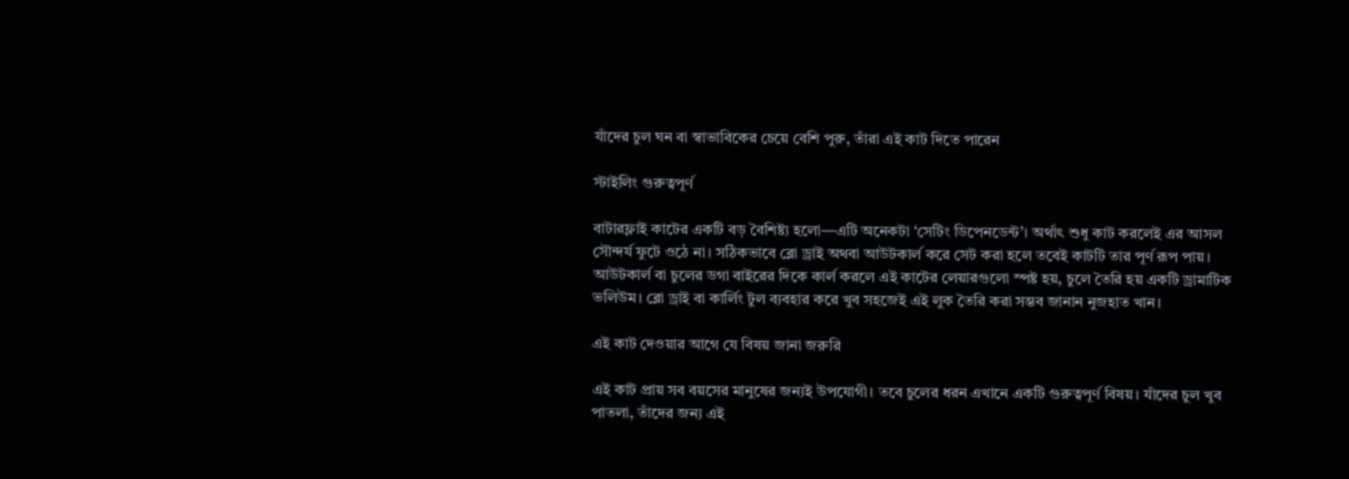যাঁদের চুল ঘন বা স্বাভাবিকের চেয়ে বেশি পুরু, তাঁরা এই কাট দিতে পারেন

স্টাইলিং গুরুত্বপূর্ণ

বাটারফ্লাই কাটের একটি বড় বৈশিষ্ট্য হলো—এটি অনেকটা ‘সেটিং ডিপেনডেন্ট’। অর্থাৎ শুধু কাট করলেই এর আসল সৌন্দর্য ফুটে ওঠে না। সঠিকভাবে ব্লো ড্রাই অথবা আউটকার্ল করে সেট করা হলে তবেই কাটটি তার পূর্ণ রূপ পায়। আউটকার্ল বা চুলের ডগা বাইরের দিকে কার্ল করলে এই কাটের লেয়ারগুলো স্পষ্ট হয়, চুলে তৈরি হয় একটি ড্রামাটিক ভলিউম। ব্লো ড্রাই বা কার্লিং টুল ব্যবহার করে খুব সহজেই এই লুক তৈরি করা সম্ভব জানান নুজহাত খান।

এই কাট দেওয়ার আগে যে বিষয় জানা জরুরি

এই কাট প্রায় সব বয়সের মানুষের জন্যই উপযোগী। তবে চুলের ধরন এখানে একটি গুরুত্বপূর্ণ বিষয়। যাঁদের চুল খুব পাতলা, তাঁদের জন্য এই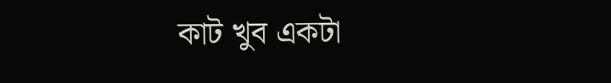কাট খুব একটা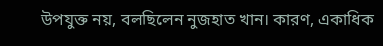উপযুক্ত নয়, বলছিলেন নুজহাত খান। কারণ, একাধিক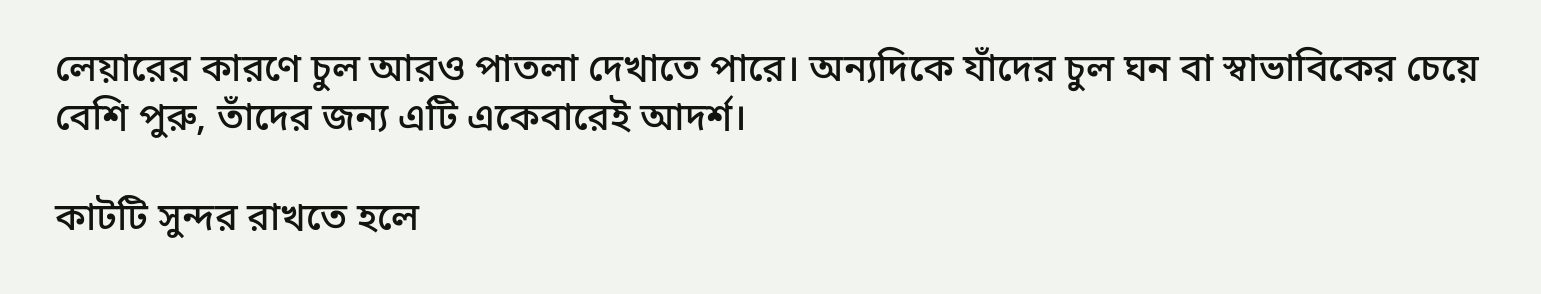লেয়ারের কারণে চুল আরও পাতলা দেখাতে পারে। অন্যদিকে যাঁদের চুল ঘন বা স্বাভাবিকের চেয়ে বেশি পুরু, তাঁদের জন্য এটি একেবারেই আদর্শ।

কাটটি সুন্দর রাখতে হলে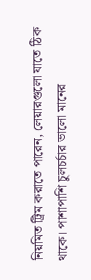নিয়মিত ট্রিম করাতে পারেন, লেয়ারগুলো যাতে ঠিক থাকে। পাশাপাশি চুলচর্চার ভালো মানের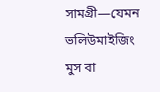সামগ্রী—যেমন ভলিউমাইজিং মুস বা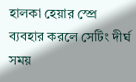হালকা হেয়ার স্প্রে ব্যবহার করলে সেটিং দীর্ঘ সময়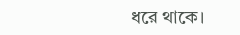ধরে থাকে।